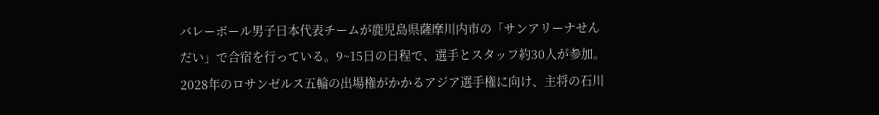バレーボール男子日本代表チームが鹿児島県薩摩川内市の「サンアリーナせんだい」で合宿を行っている。9~15日の日程で、選手とスタッフ約30人が参加。2028年のロサンゼルス五輪の出場権がかかるアジア選手権に向け、主将の石川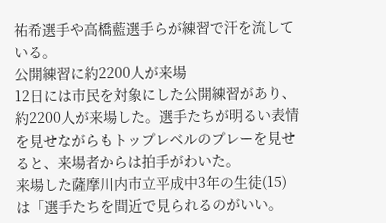祐希選手や高橋藍選手らが練習で汗を流している。
公開練習に約2200人が来場
12日には市民を対象にした公開練習があり、約2200人が来場した。選手たちが明るい表情を見せながらもトップレベルのプレーを見せると、来場者からは拍手がわいた。
来場した薩摩川内市立平成中3年の生徒(15)は「選手たちを間近で見られるのがいい。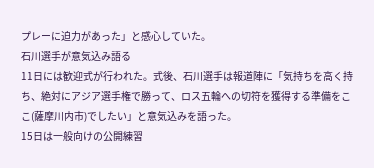プレーに迫力があった」と感心していた。
石川選手が意気込み語る
11日には歓迎式が行われた。式後、石川選手は報道陣に「気持ちを高く持ち、絶対にアジア選手権で勝って、ロス五輪への切符を獲得する準備をここ(薩摩川内市)でしたい」と意気込みを語った。
15日は一般向けの公開練習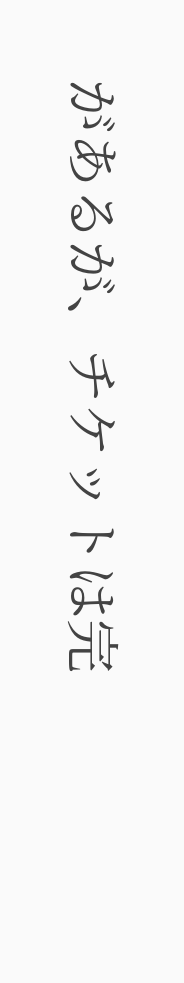があるが、チケットは完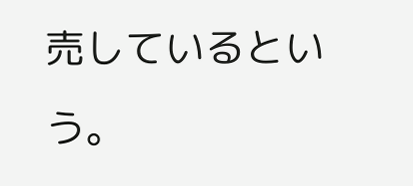売しているという。